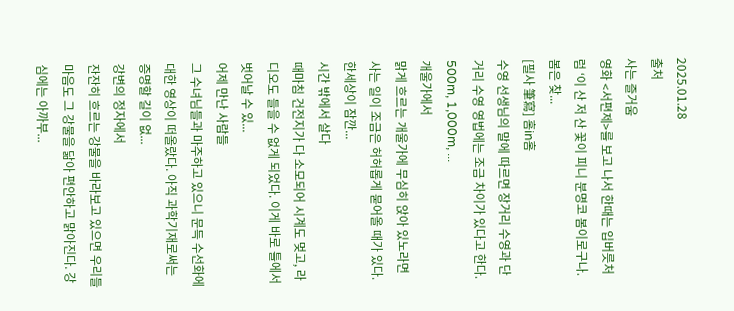2025.01.28
출처
사는 즐거움
영화 <서편제>를 보고 나서 한때는 입버릇처럼 ‘이 산 저 산 꽃이 피니 분명코 봄이로구나. 봄은 찾...
[필사 筆寫] 홈in홈
수영 선생님의 말에 따르면 장거리 수영과 단거리 수영 영법에는 조금 차이가 있다고 한다. 500m, 1,000m, ...
개울가에서
맑게 흐르는 개울가에 무심히 앉아 있노라면 사는 일이 조금은 허허롭게 묻어올 때가 있다. 한세상이 잠깐...
시간 밖에서 살다
때마침 건전지가 다 소모되어 시계도 멎고, 라디오도 들을 수 없게 되었다. 이게 바로 틀에서 벗어날 수 있...
어제 만난 사람들
그 수녀님들과 마주하고 있으니 문득 수선화에 대한 영상이 떠올랐다. 아직 과학기재로써는 증명할 길이 없...
강변의 정자에서
잔잔히 흐르는 강물을 바라보고 있으면 우리들 마음도 그 강물을 닮아 편안하고 맑아진다. 강심에는 아까부...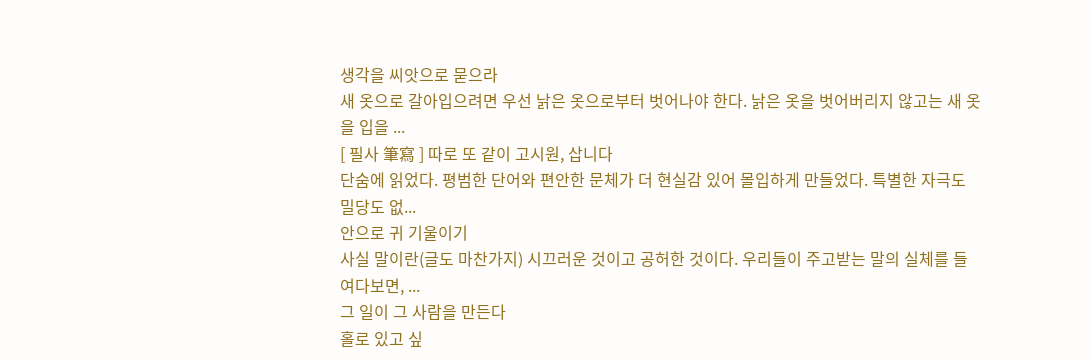생각을 씨앗으로 묻으라
새 옷으로 갈아입으려면 우선 낡은 옷으로부터 벗어나야 한다. 낡은 옷을 벗어버리지 않고는 새 옷을 입을 ...
[ 필사 筆寫 ] 따로 또 같이 고시원, 삽니다
단숨에 읽었다. 평범한 단어와 편안한 문체가 더 현실감 있어 몰입하게 만들었다. 특별한 자극도 밀당도 없...
안으로 귀 기울이기
사실 말이란(글도 마찬가지) 시끄러운 것이고 공허한 것이다. 우리들이 주고받는 말의 실체를 들여다보면, ...
그 일이 그 사람을 만든다
홀로 있고 싶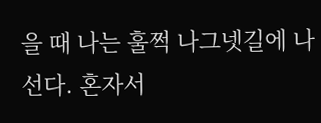을 때 나는 훌쩍 나그넷길에 나선다. 혼자서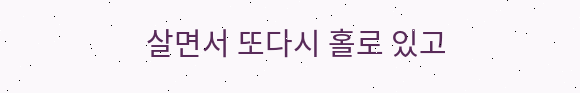살면서 또다시 홀로 있고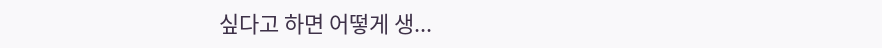싶다고 하면 어떻게 생...